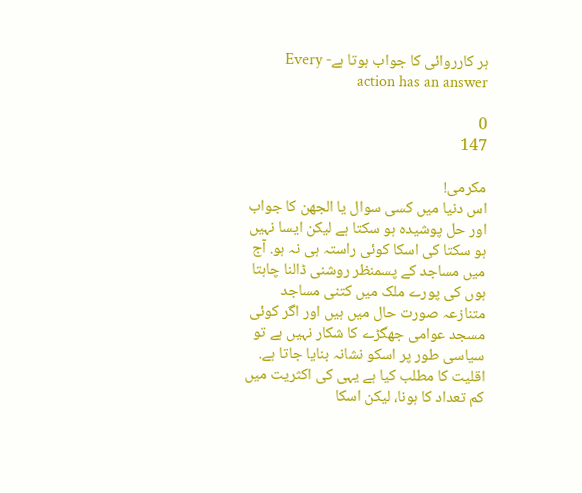ہر کارروائی کا جواب ہوتا ہے- Every action has an answer

0
147

مکرمی!
اس دنیا میں کسی سوال یا الجھن کا جواب اور حل پوشیدہ ہو سکتا ہے لیکن ایسا نہیں ہو سکتا کی اسکا کوئی راستہ ہی نہ ہو. آج میں مساجد کے پسمنظر روشنی ڈالنا چاہتا ہوں کی پورے ملک میں کتنی مساجد متنازعہ صورت حال میں ہیں اور اگر کوئی مسجد عوامی جھگڑے کا شکار نہیں ہے تو سیاسی طور پر اسکو نشانہ بنایا جاتا ہے. اقلیت کا مطلب کیا ہے یہی کی اکثریت میں کم تعداد کا ہونا، لیکن اسکا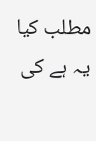مطلب کیا یہ ہے کی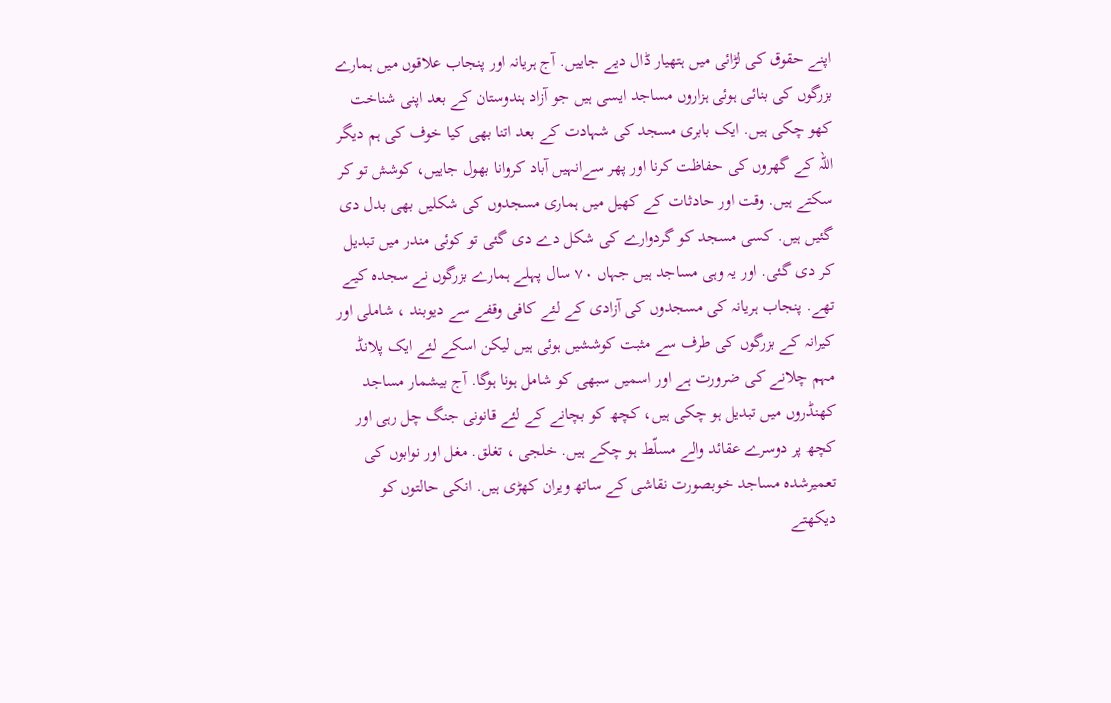اپنے حقوق کی لڑائی میں ہتھیار ڈال دیے جاییں. آج ہریانہ اور پنجاب علاقوں میں ہمارے بزرگوں کی بنائی ہوئی ہزاروں مساجد ایسی ہیں جو آزاد ہندوستان کے بعد اپنی شناخت کھو چکی ہیں. ایک بابری مسجد کی شہادت کے بعد اتنا بھی کیا خوف کی ہم دیگر اللہ کے گھروں کی حفاظت کرنا اور پھر سےانہیں آباد کروانا بھول جاییں، کوشش تو کر سکتے ہیں. وقت اور حادثات کے کھیل میں ہماری مسجدوں کی شکلیں بھی بدل دی گئیں ہیں. کسی مسجد کو گردوارے کی شکل دے دی گئی تو کوئی مندر میں تبدیل کر دی گئی. اور یہ وہی مساجد ہیں جہاں ٧٠ سال پہلے ہمارے بزرگوں نے سجدہ کیے تھے. پنجاب ہریانہ کی مسجدوں کی آزادی کے لئے کافی وقفے سے دیوبند ، شاملی اور کیرانہ کے بزرگوں کی طرف سے مثبت کوششیں ہوئی ہیں لیکن اسکے لئے ایک پلانڈ مہم چلانے کی ضرورت ہے اور اسمیں سبھی کو شامل ہونا ہوگا. آج بیشمار مساجد کھنڈروں میں تبدیل ہو چکی ہیں، کچھ کو بچانے کے لئے قانونی جنگ چل رہی اور کچھ پر دوسرے عقائد والے مسلّط ہو چکے ہیں. خلجی ، تغلق. مغل اور نوابوں کی تعمیرشدہ مساجد خوبصورت نقاشی کے ساتھ ویران کھڑی ہیں. انکی حالتوں کو دیکھتے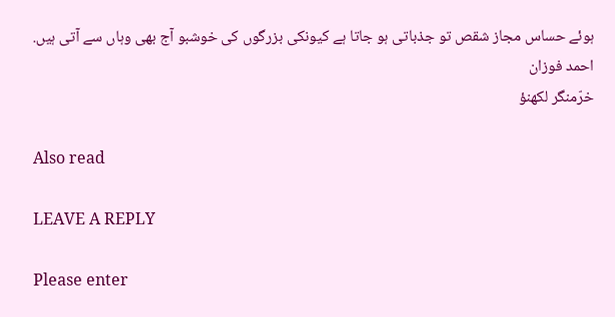ہوئے حساس مجاز شقص تو جذباتی ہو جاتا ہے کیونکی بزرگوں کی خوشبو آج بھی وہاں سے آتی ہیں.
احمد فوزان
خرّمنگر لکھنؤ

Also read

LEAVE A REPLY

Please enter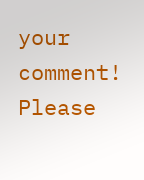your comment!
Please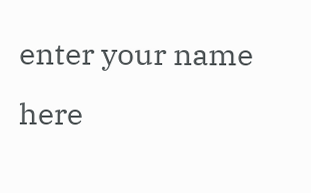enter your name here